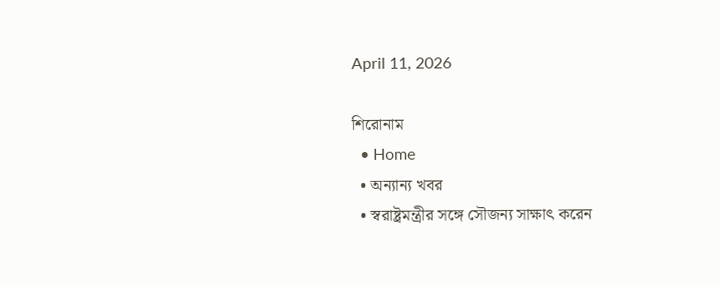April 11, 2026

শিরোনাম
  • Home
  • অন্যান্য খবর
  • স্বরাষ্ট্রমন্ত্রীর সঙ্গে সৌজন্য সাক্ষাৎ করেন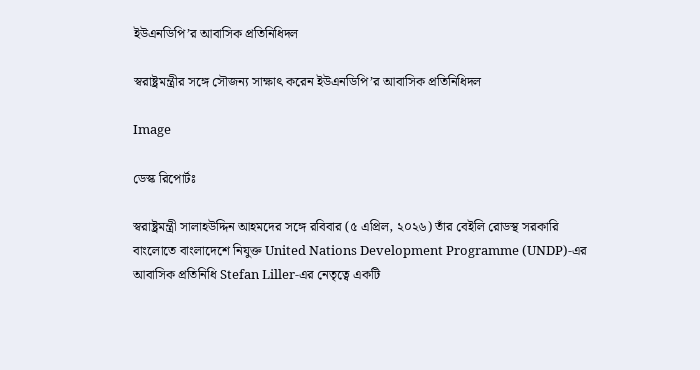ইউএনডিপি’র আবাসিক প্রতিনিধিদল

স্বরাষ্ট্রমন্ত্রীর সঙ্গে সৌজন্য সাক্ষাৎ করেন ইউএনডিপি’র আবাসিক প্রতিনিধিদল

Image

ডেস্ক রিপোর্টঃ

স্বরাষ্ট্রমন্ত্রী সালাহউদ্দিন আহমদের সঙ্গে রবিবার (৫ এপ্রিল, ২০২৬) তাঁর বেইলি রোডস্থ সরকারি বাংলোতে বাংলাদেশে নিযুক্ত United Nations Development Programme (UNDP)-এর আবাসিক প্রতিনিধি Stefan Liller-এর নেতৃত্বে একটি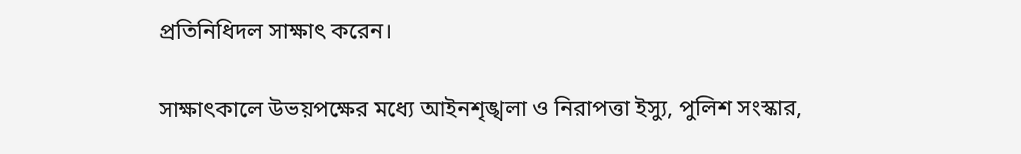প্রতিনিধিদল সাক্ষাৎ করেন।

সাক্ষাৎকালে উভয়পক্ষের মধ্যে আইনশৃঙ্খলা ও নিরাপত্তা ইস্যু, পুলিশ সংস্কার,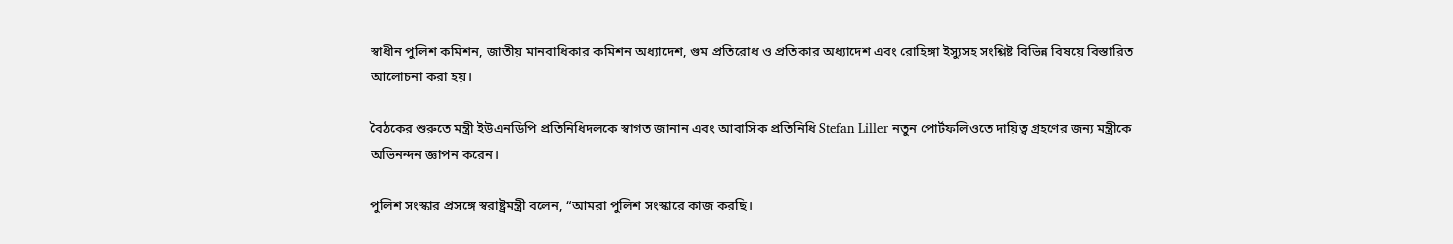স্বাধীন পুলিশ কমিশন, জাতীয় মানবাধিকার কমিশন অধ্যাদেশ, গুম প্রতিরোধ ও প্রতিকার অধ্যাদেশ এবং রোহিঙ্গা ইস্যুসহ সংশ্লিষ্ট বিভিন্ন বিষয়ে বিস্তারিত আলোচনা করা হয়।

বৈঠকের শুরুতে মন্ত্রী ইউএনডিপি প্রতিনিধিদলকে স্বাগত জানান এবং আবাসিক প্রতিনিধি Stefan Liller নতুন পোর্টফলিওতে দায়িত্ব গ্রহণের জন্য মন্ত্রীকে অভিনন্দন জ্ঞাপন করেন।

পুলিশ সংস্কার প্রসঙ্গে স্বরাষ্ট্রমন্ত্রী বলেন, “আমরা পুলিশ সংস্কারে কাজ করছি।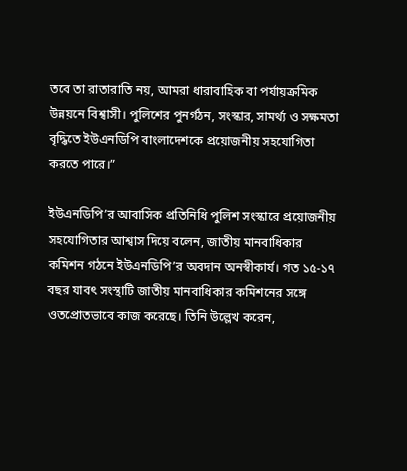তবে তা রাতারাতি নয়, আমরা ধারাবাহিক বা পর্যায়ক্রমিক উন্নয়নে বিশ্বাসী। পুলিশের পুনর্গঠন, সংস্কার, সামর্থ্য ও সক্ষমতা বৃদ্ধিতে ইউএনডিপি বাংলাদেশকে প্রয়োজনীয় সহযোগিতা করতে পারে।”

ইউএনডিপি’র আবাসিক প্রতিনিধি পুলিশ সংস্কারে প্রয়োজনীয় সহযোগিতার আশ্বাস দিয়ে বলেন, জাতীয় মানবাধিকার কমিশন গঠনে ইউএনডিপি’র অবদান অনস্বীকার্য। গত ১৫-১৭ বছর যাবৎ সংস্থাটি জাতীয় মানবাধিকার কমিশনের সঙ্গে ওতপ্রোতভাবে কাজ করেছে। তিনি উল্লেখ করেন,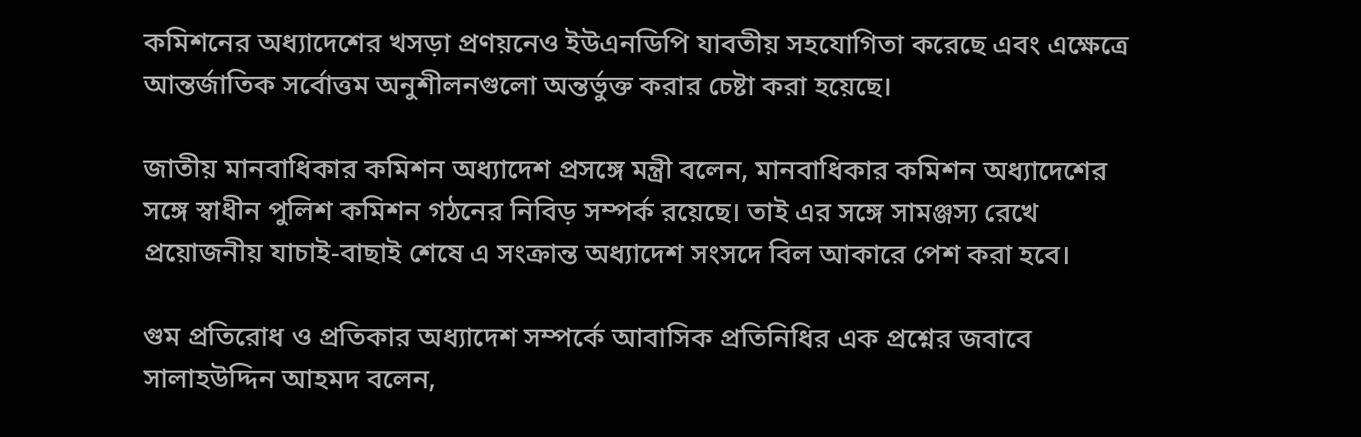কমিশনের অধ্যাদেশের খসড়া প্রণয়নেও ইউএনডিপি যাবতীয় সহযোগিতা করেছে এবং এক্ষেত্রে আন্তর্জাতিক সর্বোত্তম অনুশীলনগুলো অন্তর্ভুক্ত করার চেষ্টা করা হয়েছে।

জাতীয় মানবাধিকার কমিশন অধ্যাদেশ প্রসঙ্গে মন্ত্রী বলেন, মানবাধিকার কমিশন অধ্যাদেশের সঙ্গে স্বাধীন পুলিশ কমিশন গঠনের নিবিড় সম্পর্ক রয়েছে। তাই এর সঙ্গে সামঞ্জস্য রেখে প্রয়োজনীয় যাচাই-বাছাই শেষে এ সংক্রান্ত অধ্যাদেশ সংসদে বিল আকারে পেশ করা হবে।

গুম প্রতিরোধ ও প্রতিকার অধ্যাদেশ সম্পর্কে আবাসিক প্রতিনিধির এক প্রশ্নের জবাবে সালাহউদ্দিন আহমদ বলেন,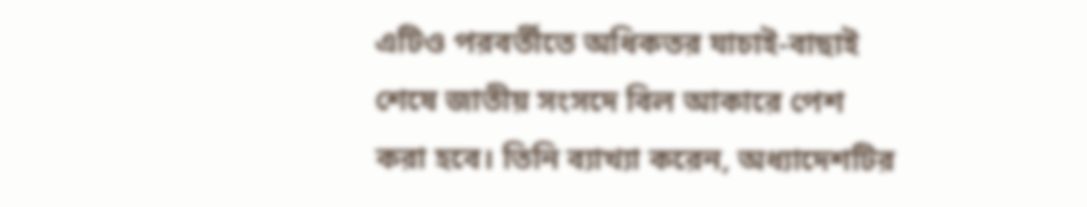এটিও পরবর্তীতে অধিকতর যাচাই-বাছাই শেষে জাতীয় সংসদে বিল আকারে পেশ করা হবে। তিনি ব্যাখ্যা করেন, অধ্যাদেশটির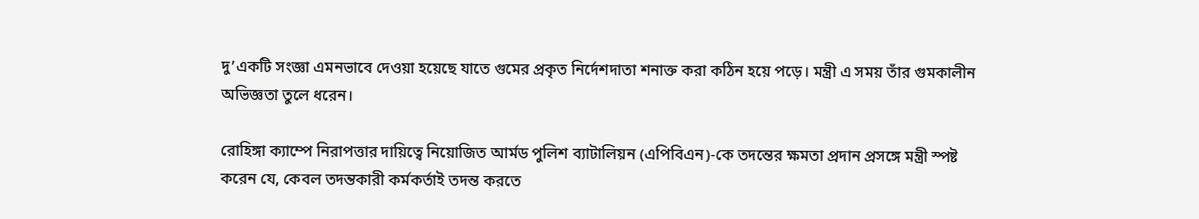দু’একটি সংজ্ঞা এমনভাবে দেওয়া হয়েছে যাতে গুমের প্রকৃত নির্দেশদাতা শনাক্ত করা কঠিন হয়ে পড়ে। মন্ত্রী এ সময় তাঁর গুমকালীন অভিজ্ঞতা তুলে ধরেন।

রোহিঙ্গা ক্যাম্পে নিরাপত্তার দায়িত্বে নিয়োজিত আর্মড পুলিশ ব্যাটালিয়ন (এপিবিএন)-কে তদন্তের ক্ষমতা প্রদান প্রসঙ্গে মন্ত্রী স্পষ্ট করেন যে, কেবল তদন্তকারী কর্মকর্তাই তদন্ত করতে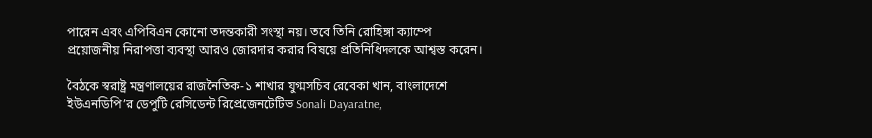পারেন এবং এপিবিএন কোনো তদন্তকারী সংস্থা নয়। তবে তিনি রোহিঙ্গা ক্যাম্পে প্রয়োজনীয় নিরাপত্তা ব্যবস্থা আরও জোরদার করার বিষয়ে প্রতিনিধিদলকে আশ্বস্ত করেন।

বৈঠকে স্বরাষ্ট্র মন্ত্রণালয়ের রাজনৈতিক-১ শাখার যুগ্মসচিব রেবেকা খান, বাংলাদেশে ইউএনডিপি’র ডেপুটি রেসিডেন্ট রিপ্রেজেনটেটিভ Sonali Dayaratne,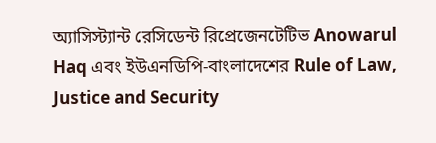অ্যাসিস্ট্যান্ট রেসিডেন্ট রিপ্রেজেনটেটিভ Anowarul Haq এবং ইউএনডিপি-বাংলাদেশের Rule of Law, Justice and Security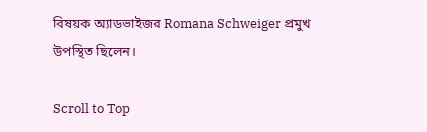বিষয়ক অ্যাডভাইজর Romana Schweiger প্রমুখ উপস্থিত ছিলেন।

Scroll to Top